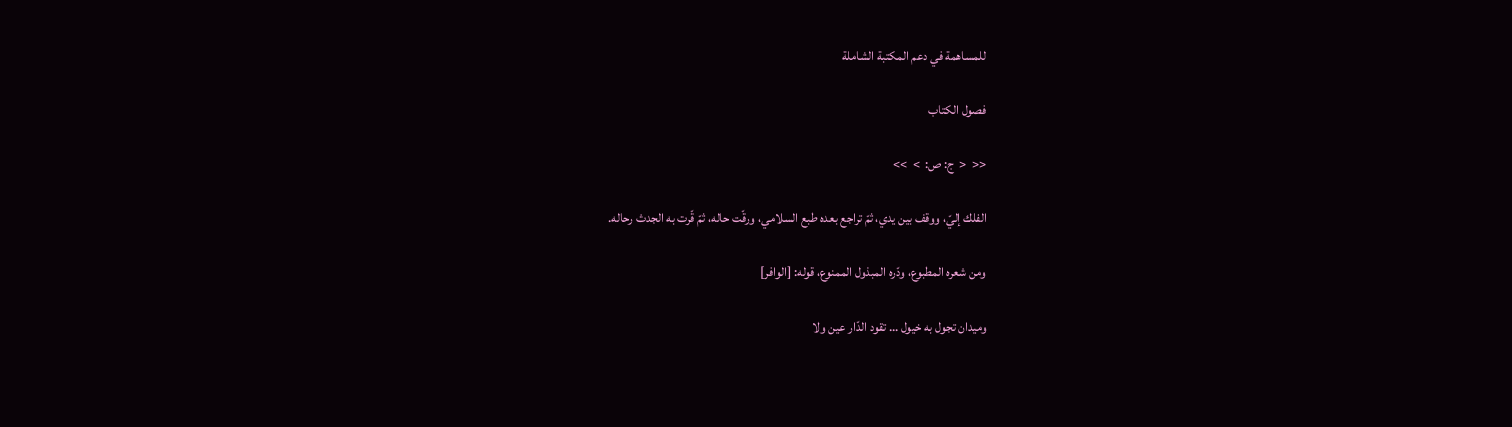للمساهمة في دعم المكتبة الشاملة

فصول الكتاب

<<  <  ج: ص:  >  >>

الفلك إليّ، ووقف بين يدي، ثمّ تراجع بعده طبع السلامي، ورقّت حاله، ثمّ قّرت به الجدث رحاله.

ومن شعره المطبوع، ودّره المبذول الممنوع، قوله: [الوافر]

وميدان تجول به خيول … تقود الدّار عين ولا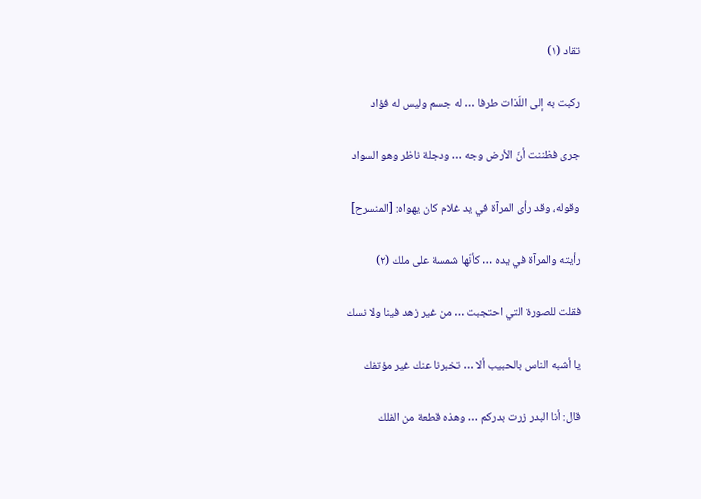تقاد (١)

ركبت به إلى اللّذات طرفا … له جسم وليس له فؤاد

جرى فظننت أنّ الأرض وجه … ودجلة ناظر وهو السواد

وقوله، وقد رأى المرآة في يد غلام كان يهواه: [المنسرح]

رأيته والمرآة في يده … كأنّها شمسة على ملك (٢)

فقلت للصورة التي احتجبت … من غير زهد فينا ولا نسك

يا أشبه الناس بالحبيب ألا … تخبرنا عنك غير مؤتفك

قال: أنا البدر زرت بدركم … وهذه قطعة من الفلك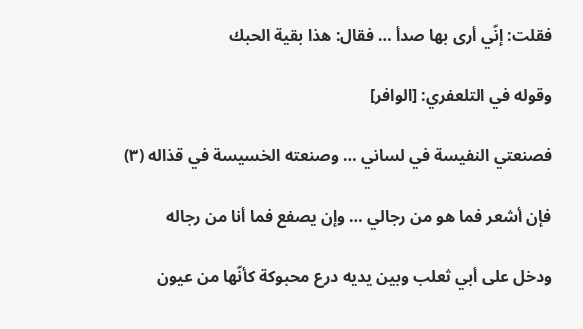فقلت: إنّي أرى بها صدأ … فقال: هذا بقية الحبك

وقوله في التلعفري: [الوافر]

فصنعتي النفيسة في لساني … وصنعته الخسيسة في قذاله (٣)

فإن أشعر فما هو من رجالي … وإن يصفع فما أنا من رجاله

ودخل على أبي ثعلب وبين يديه درع محبوكة كأنّها من عيون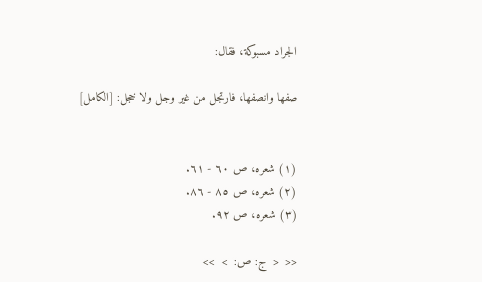الجراد مسبوكة، فقال:

صفها وانصفها، فارتجل من غير وجل ولا خجل: [الكامل]


(١) شعره، ص ٦٠ - ٦١.
(٢) شعره، ص ٨٥ - ٨٦.
(٣) شعره، ص ٩٢.

<<  <  ج: ص:  >  >>